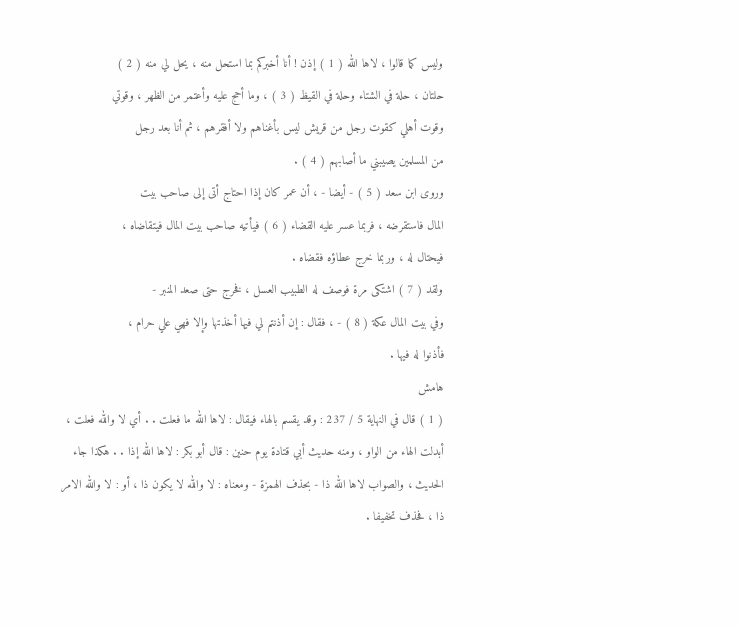وليس كما قالوا ، لاها الله ( 1 ) إذن ! أنا أخبركم بما استحل منه ، يحل لي منه ( 2 )
حلتان ، حلة في الشتاء وحلة في القيظ ( 3 ) ، وما أحج عليه وأعتمر من الظهر ، وقوتي
وقوت أهلي كقوت رجل من قريش ليس بأغناهم ولا أفقرهم ، ثم أنا بعد رجل
من المسلمين يصيبني ما أصابهم ( 4 ) .
وروى ابن سعد ( 5 ) - أيضا - ، أن عمر كان إذا احتاج أتى إلى صاحب بيت
المال فاستقرضه ، فربما عسر عليه القضاء ( 6 ) فيأتيه صاحب بيت المال فيتقاضاه ،
فيحتال له ، وربما خرج عطاؤه فقضاه .
ولقد ( 7 ) اشتكى مرة فوصف له الطبيب العسل ، فخرج حتى صعد المنبر -
وفي بيت المال عكة ( 8 ) - ، فقال : إن أذنتم لي فيها أخذتها وإلا فهي علي حرام ،
فأذنوا له فيها .
هامش
( 1 ) قال في النهاية 5 / 237 : وقد يقسم بالهاء فيقال : لاها الله ما فعلت . . أي لا والله فعلت ،
أبدلت الهاء من الواو ، ومنه حديث أبي قتادة يوم حنين : قال أبو بكر : لاها الله إذا . . هكذا جاء
الحديث ، والصواب لاها الله ذا - بحذف الهمزة - ومعناه : لا والله لا يكون ذا ، أو : لا والله الامر
ذا ، فحذف تخفيفا .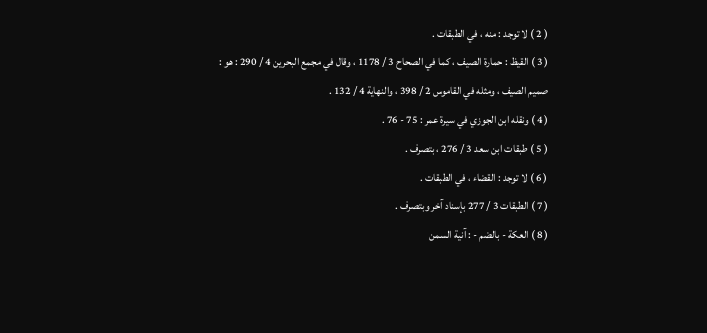( 2 ) لا توجد : منه ، في الطبقات .
( 3 ) القيظ : حمارة الصيف ، كما في الصحاح 3 / 1178 ، وقال في مجمع البحرين 4 / 290 : هو :
صميم الصيف ، ومثله في القاموس 2 / 398 ، والنهاية 4 / 132 .
( 4 ) ونقله ابن الجوزي في سيرة عمر : 75 - 76 .
( 5 ) طبقات ابن سعد 3 / 276 ، بتصرف .
( 6 ) لا توجد : القضاء ، في الطبقات .
( 7 ) الطبقات 3 / 277 بإسناد آخر وبتصرف .
( 8 ) العكة - بالضم - : آنية السمن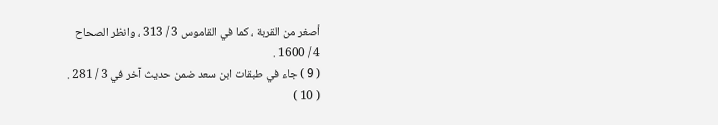أصغر من القربة ، كما في القاموس 3 / 313 ، وانظر الصحاح
4 / 1600 .
( 9 ) جاء في طبقات ابن سعد ضمن حديث آخر في 3 / 281 .
( 10 )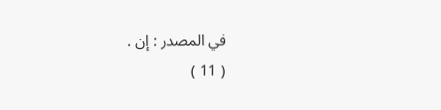في المصدر : إن .
( 11 )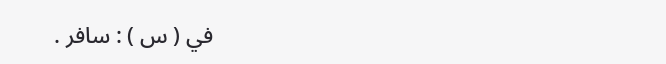في ( س ) : سافر .